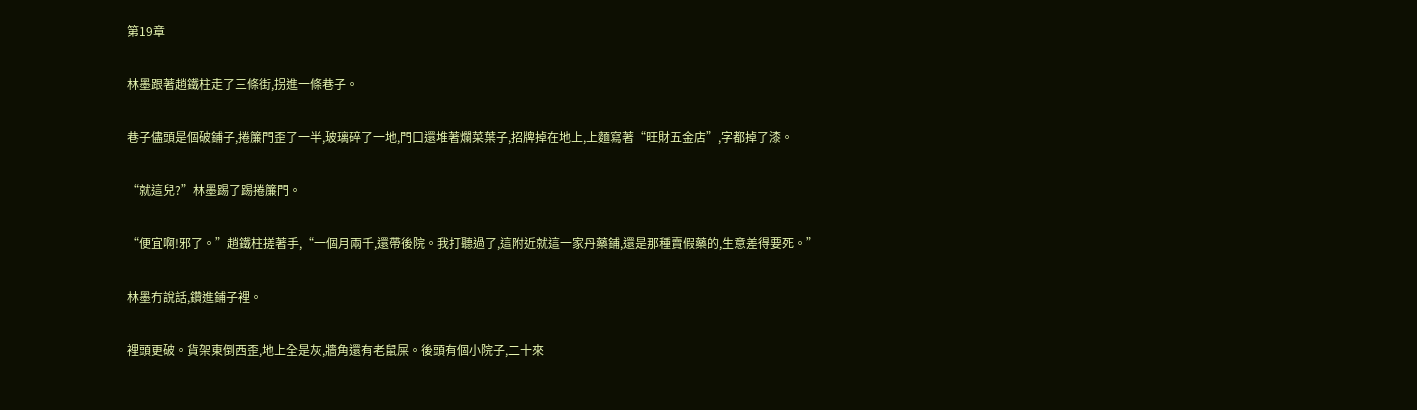第19章

林墨跟著趙鐵柱走了三條街,拐進一條巷子。

巷子儘頭是個破鋪子,捲簾門歪了一半,玻璃碎了一地,門口還堆著爛菜葉子,招牌掉在地上,上麵寫著“旺財五金店”,字都掉了漆。

“就這兒?”林墨踢了踢捲簾門。

“便宜啊!邪了。”趙鐵柱搓著手,“一個月兩千,還帶後院。我打聽過了,這附近就這一家丹藥鋪,還是那種賣假藥的,生意差得要死。”

林墨冇說話,鑽進鋪子裡。

裡頭更破。貨架東倒西歪,地上全是灰,牆角還有老鼠屎。後頭有個小院子,二十來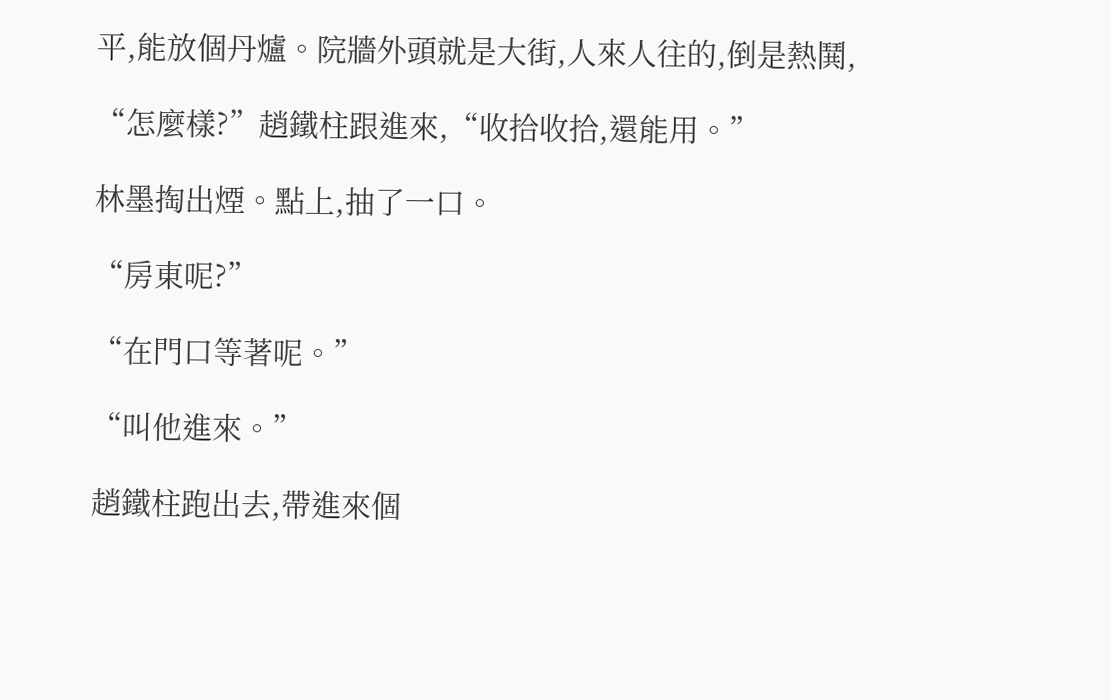平,能放個丹爐。院牆外頭就是大街,人來人往的,倒是熱鬨,

“怎麼樣?”趙鐵柱跟進來,“收拾收拾,還能用。”

林墨掏出煙。點上,抽了一口。

“房東呢?”

“在門口等著呢。”

“叫他進來。”

趙鐵柱跑出去,帶進來個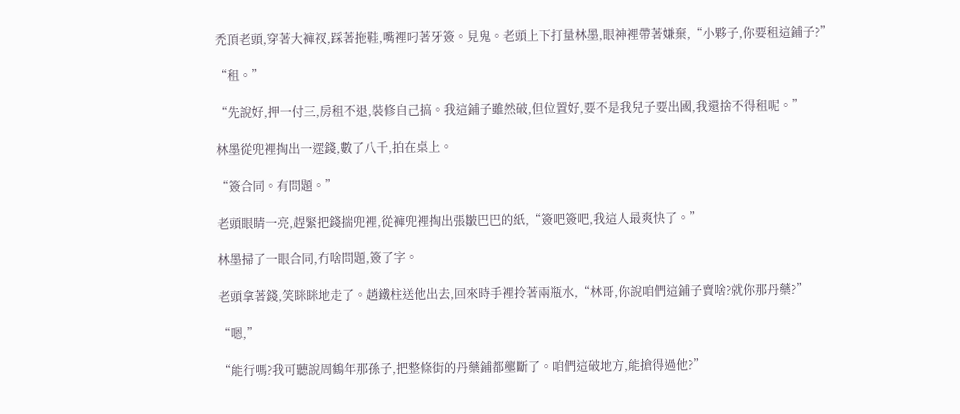禿頂老頭,穿著大褲衩,踩著拖鞋,嘴裡叼著牙簽。見鬼。老頭上下打量林墨,眼神裡帶著嫌棄,“小夥子,你要租這鋪子?”

“租。”

“先說好,押一付三,房租不退,裝修自己搞。我這鋪子雖然破,但位置好,要不是我兒子要出國,我還捨不得租呢。”

林墨從兜裡掏出一遝錢,數了八千,拍在桌上。

“簽合同。有問題。”

老頭眼睛一亮,趕緊把錢揣兜裡,從褲兜裡掏出張皺巴巴的紙,“簽吧簽吧,我這人最爽快了。”

林墨掃了一眼合同,冇啥問題,簽了字。

老頭拿著錢,笑眯眯地走了。趙鐵柱送他出去,回來時手裡拎著兩瓶水,“林哥,你說咱們這鋪子賣啥?就你那丹藥?”

“嗯,”

“能行嗎?我可聽說周鶴年那孫子,把整條街的丹藥鋪都壟斷了。咱們這破地方,能搶得過他?”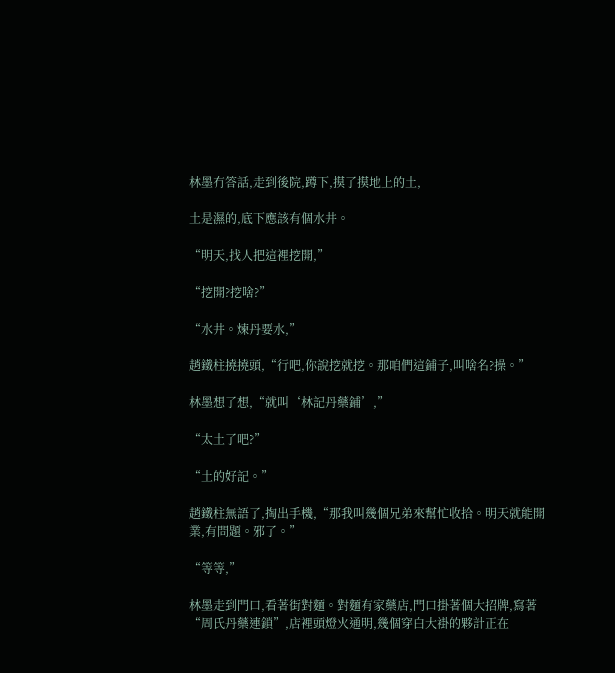林墨冇答話,走到後院,蹲下,摸了摸地上的土,

土是濕的,底下應該有個水井。

“明天,找人把這裡挖開,”

“挖開?挖啥?”

“水井。煉丹要水,”

趙鐵柱撓撓頭,“行吧,你說挖就挖。那咱們這鋪子,叫啥名?操。”

林墨想了想,“就叫‘林記丹藥鋪’,”

“太土了吧?”

“土的好記。”

趙鐵柱無語了,掏出手機,“那我叫幾個兄弟來幫忙收拾。明天就能開業,有問題。邪了。”

“等等,”

林墨走到門口,看著街對麵。對麵有家藥店,門口掛著個大招牌,寫著“周氏丹藥連鎖”,店裡頭燈火通明,幾個穿白大褂的夥計正在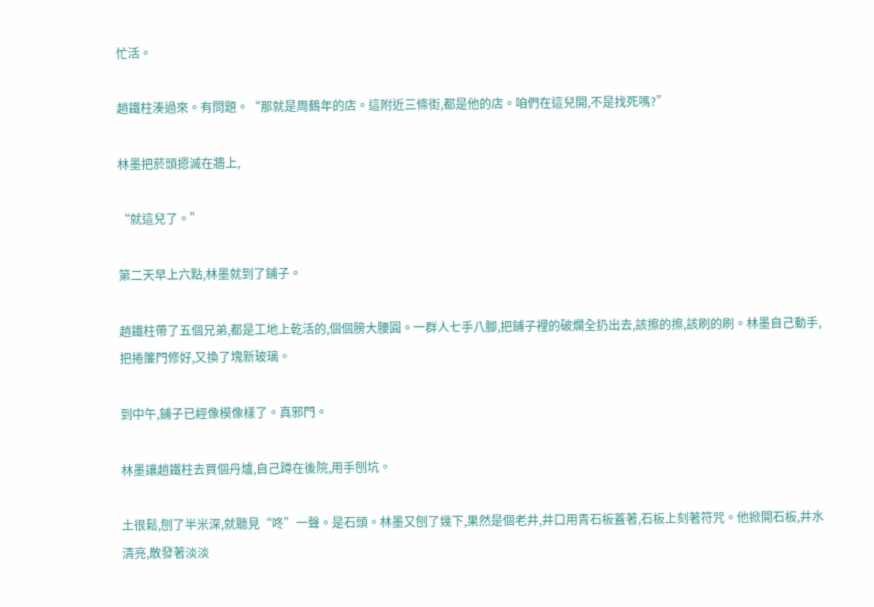忙活。

趙鐵柱湊過來。有問題。“那就是周鶴年的店。這附近三條街,都是他的店。咱們在這兒開,不是找死嗎?”

林墨把菸頭摁滅在牆上,

“就這兒了。”

第二天早上六點,林墨就到了鋪子。

趙鐵柱帶了五個兄弟,都是工地上乾活的,個個膀大腰圓。一群人七手八腳,把鋪子裡的破爛全扔出去,該擦的擦,該刷的刷。林墨自己動手,把捲簾門修好,又換了塊新玻璃。

到中午,鋪子已經像模像樣了。真邪門。

林墨讓趙鐵柱去買個丹爐,自己蹲在後院,用手刨坑。

土很鬆,刨了半米深,就聽見“咚”一聲。是石頭。林墨又刨了幾下,果然是個老井,井口用青石板蓋著,石板上刻著符咒。他掀開石板,井水清亮,散發著淡淡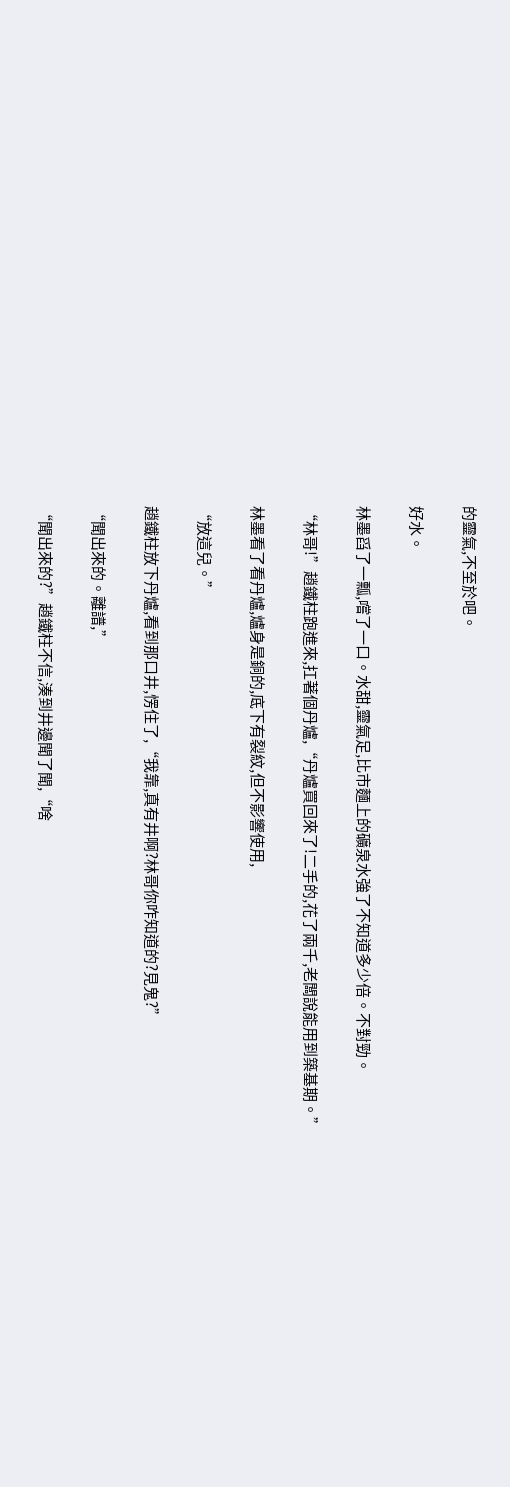的靈氣,不至於吧。

好水。

林墨舀了一瓢,嚐了一口。水甜,靈氣足,比市麵上的礦泉水強了不知道多少倍。不對勁。

“林哥!”趙鐵柱跑進來,扛著個丹爐,“丹爐買回來了!二手的,花了兩千,老闆說能用到築基期。”

林墨看了看丹爐,爐身是銅的,底下有裂紋,但不影響使用,

“放這兒。”

趙鐵柱放下丹爐,看到那口井,愣住了,“我靠,真有井啊?林哥你咋知道的?見鬼?”

“聞出來的。離譜,”

“聞出來的?”趙鐵柱不信,湊到井邊聞了聞,“啥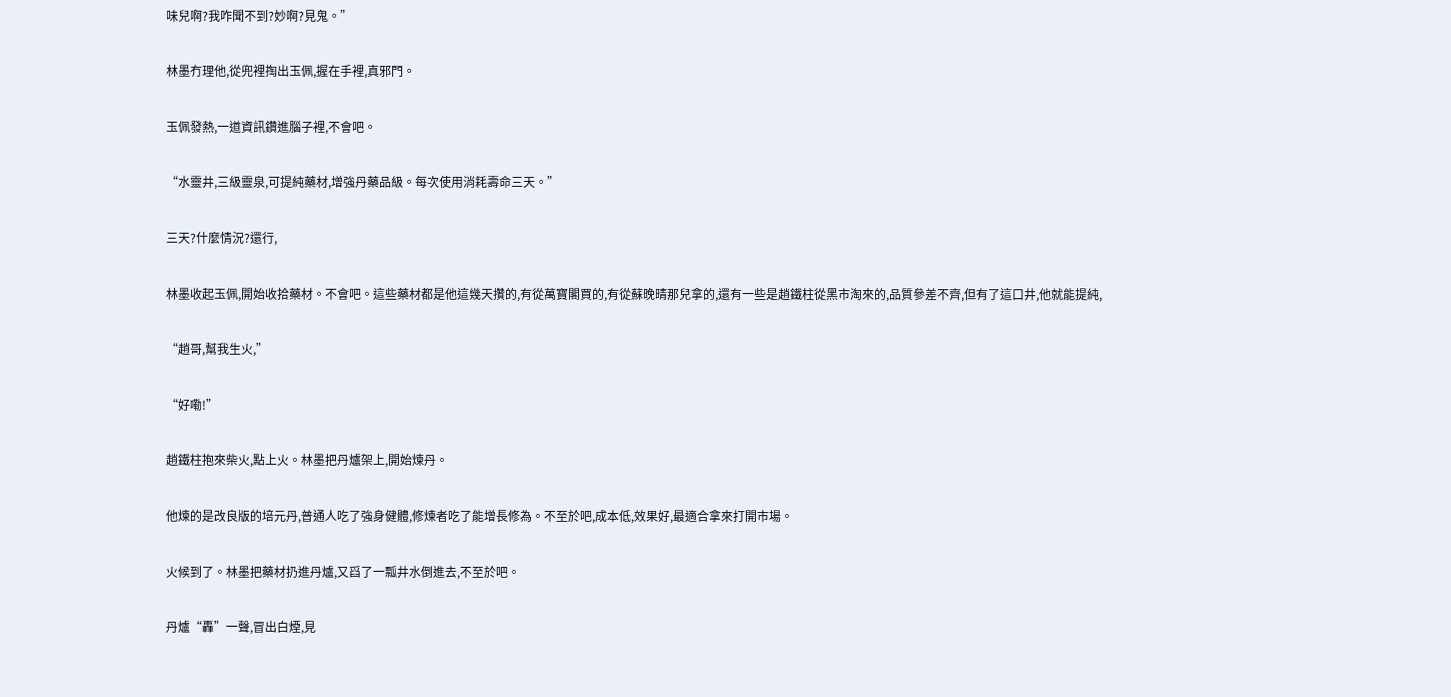味兒啊?我咋聞不到?妙啊?見鬼。”

林墨冇理他,從兜裡掏出玉佩,握在手裡,真邪門。

玉佩發熱,一道資訊鑽進腦子裡,不會吧。

“水靈井,三級靈泉,可提純藥材,增強丹藥品級。每次使用消耗壽命三天。”

三天?什麼情況?還行,

林墨收起玉佩,開始收拾藥材。不會吧。這些藥材都是他這幾天攢的,有從萬寶閣買的,有從蘇晚晴那兒拿的,還有一些是趙鐵柱從黑市淘來的,品質參差不齊,但有了這口井,他就能提純,

“趙哥,幫我生火,”

“好嘞!”

趙鐵柱抱來柴火,點上火。林墨把丹爐架上,開始煉丹。

他煉的是改良版的培元丹,普通人吃了強身健體,修煉者吃了能增長修為。不至於吧,成本低,效果好,最適合拿來打開市場。

火候到了。林墨把藥材扔進丹爐,又舀了一瓢井水倒進去,不至於吧。

丹爐“轟”一聲,冒出白煙,見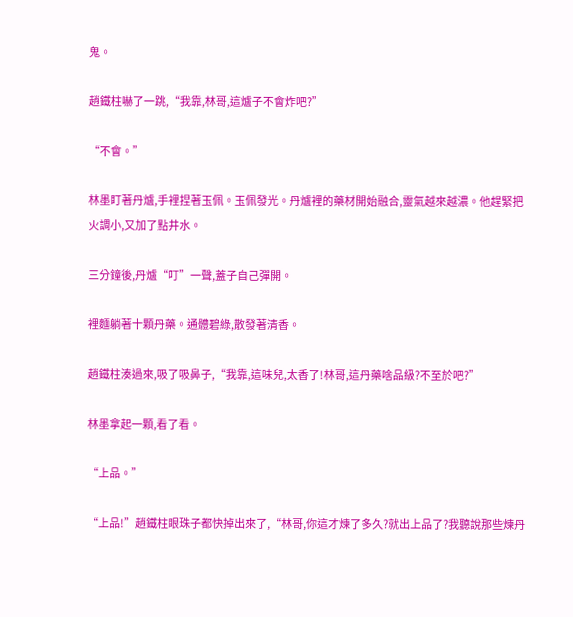鬼。

趙鐵柱嚇了一跳,“我靠,林哥,這爐子不會炸吧?”

“不會。”

林墨盯著丹爐,手裡捏著玉佩。玉佩發光。丹爐裡的藥材開始融合,靈氣越來越濃。他趕緊把火調小,又加了點井水。

三分鐘後,丹爐“叮”一聲,蓋子自己彈開。

裡麵躺著十顆丹藥。通體碧綠,散發著清香。

趙鐵柱湊過來,吸了吸鼻子,“我靠,這味兒,太香了!林哥,這丹藥啥品級?不至於吧?”

林墨拿起一顆,看了看。

“上品。”

“上品!”趙鐵柱眼珠子都快掉出來了,“林哥,你這才煉了多久?就出上品了?我聽說那些煉丹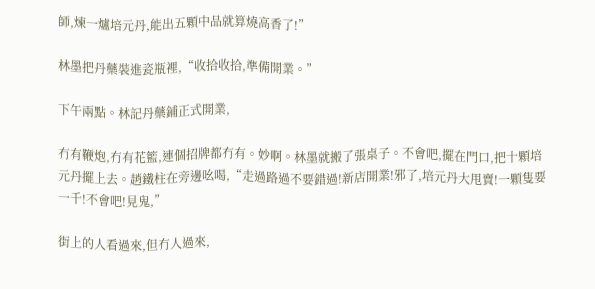師,煉一爐培元丹,能出五顆中品就算燒高香了!”

林墨把丹藥裝進瓷瓶裡,“收拾收拾,準備開業。”

下午兩點。林記丹藥鋪正式開業,

冇有鞭炮,冇有花籃,連個招牌都冇有。妙啊。林墨就搬了張桌子。不會吧,擺在門口,把十顆培元丹擺上去。趙鐵柱在旁邊吆喝,“走過路過不要錯過!新店開業!邪了,培元丹大甩賣!一顆隻要一千!不會吧!見鬼,”

街上的人看過來,但冇人過來,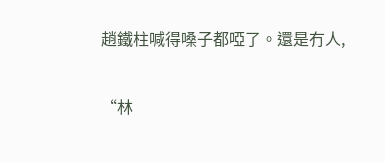趙鐵柱喊得嗓子都啞了。還是冇人,

“林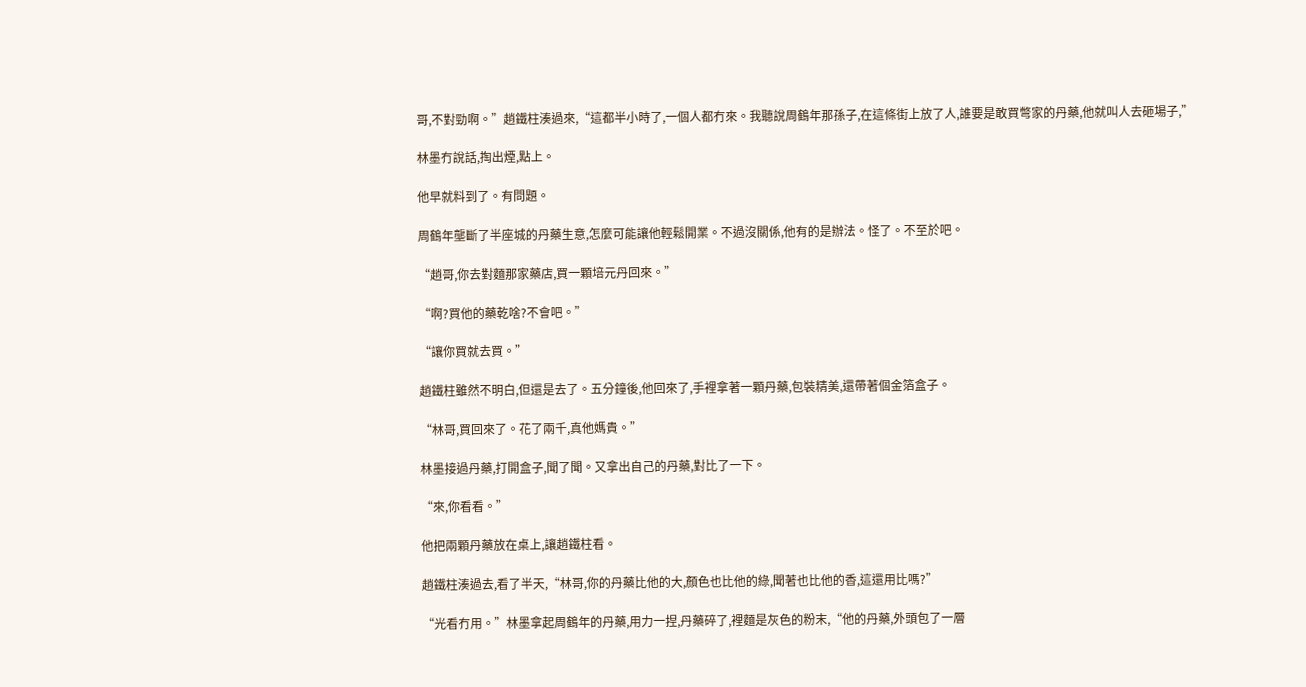哥,不對勁啊。”趙鐵柱湊過來,“這都半小時了,一個人都冇來。我聽說周鶴年那孫子,在這條街上放了人,誰要是敢買彆家的丹藥,他就叫人去砸場子,”

林墨冇說話,掏出煙,點上。

他早就料到了。有問題。

周鶴年壟斷了半座城的丹藥生意,怎麼可能讓他輕鬆開業。不過沒關係,他有的是辦法。怪了。不至於吧。

“趙哥,你去對麵那家藥店,買一顆培元丹回來。”

“啊?買他的藥乾啥?不會吧。”

“讓你買就去買。”

趙鐵柱雖然不明白,但還是去了。五分鐘後,他回來了,手裡拿著一顆丹藥,包裝精美,還帶著個金箔盒子。

“林哥,買回來了。花了兩千,真他媽貴。”

林墨接過丹藥,打開盒子,聞了聞。又拿出自己的丹藥,對比了一下。

“來,你看看。”

他把兩顆丹藥放在桌上,讓趙鐵柱看。

趙鐵柱湊過去,看了半天,“林哥,你的丹藥比他的大,顏色也比他的綠,聞著也比他的香,這還用比嗎?”

“光看冇用。”林墨拿起周鶴年的丹藥,用力一捏,丹藥碎了,裡麵是灰色的粉末,“他的丹藥,外頭包了一層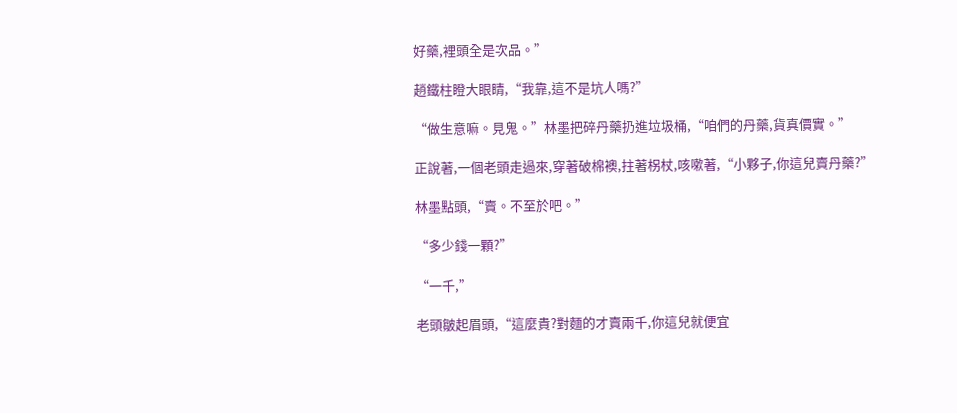好藥,裡頭全是次品。”

趙鐵柱瞪大眼睛,“我靠,這不是坑人嗎?”

“做生意嘛。見鬼。”林墨把碎丹藥扔進垃圾桶,“咱們的丹藥,貨真價實。”

正說著,一個老頭走過來,穿著破棉襖,拄著柺杖,咳嗽著,“小夥子,你這兒賣丹藥?”

林墨點頭,“賣。不至於吧。”

“多少錢一顆?”

“一千,”

老頭皺起眉頭,“這麼貴?對麵的才賣兩千,你這兒就便宜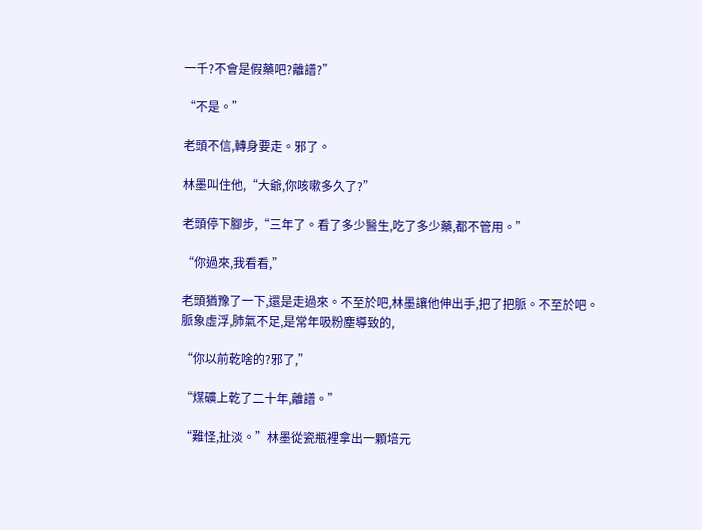一千?不會是假藥吧?離譜?”

“不是。”

老頭不信,轉身要走。邪了。

林墨叫住他,“大爺,你咳嗽多久了?”

老頭停下腳步,“三年了。看了多少醫生,吃了多少藥,都不管用。”

“你過來,我看看,”

老頭猶豫了一下,還是走過來。不至於吧,林墨讓他伸出手,把了把脈。不至於吧。脈象虛浮,肺氣不足,是常年吸粉塵導致的,

“你以前乾啥的?邪了,”

“煤礦上乾了二十年,離譜。”

“難怪,扯淡。”林墨從瓷瓶裡拿出一顆培元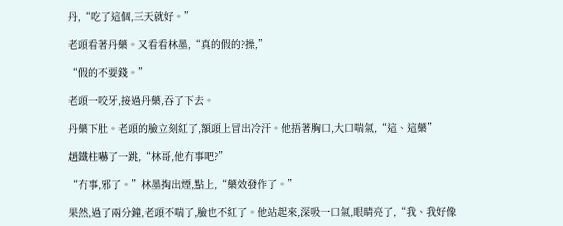丹,“吃了這個,三天就好。”

老頭看著丹藥。又看看林墨,“真的假的?操,”

“假的不要錢。”

老頭一咬牙,接過丹藥,吞了下去。

丹藥下肚。老頭的臉立刻紅了,額頭上冒出冷汗。他捂著胸口,大口喘氣,“這、這藥”

趙鐵柱嚇了一跳,“林哥,他冇事吧?”

“冇事,邪了。”林墨掏出煙,點上,“藥效發作了。”

果然,過了兩分鐘,老頭不喘了,臉也不紅了。他站起來,深吸一口氣,眼睛亮了,“我、我好像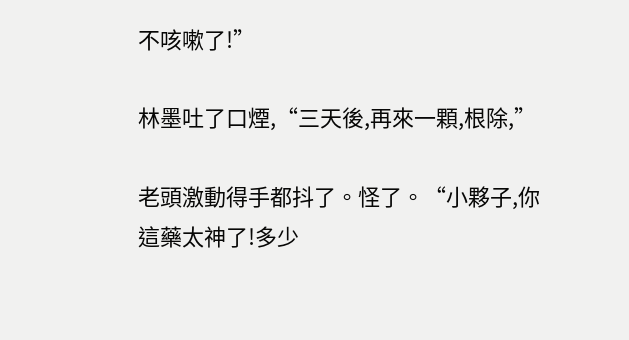不咳嗽了!”

林墨吐了口煙,“三天後,再來一顆,根除,”

老頭激動得手都抖了。怪了。“小夥子,你這藥太神了!多少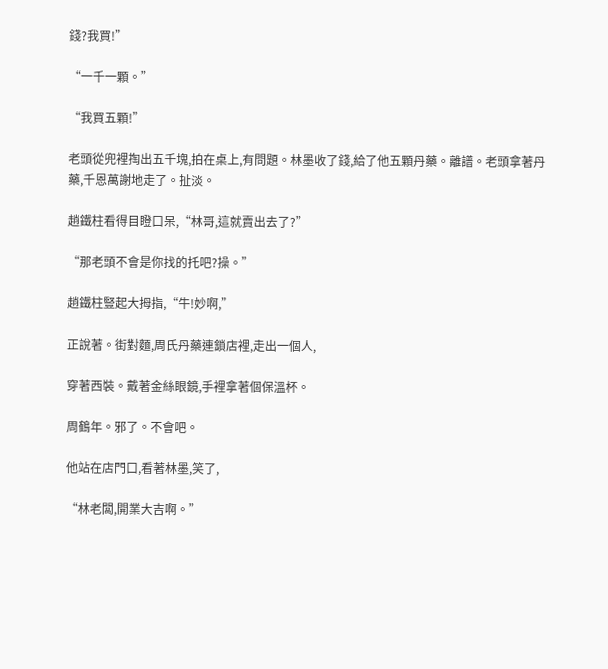錢?我買!”

“一千一顆。”

“我買五顆!”

老頭從兜裡掏出五千塊,拍在桌上,有問題。林墨收了錢,給了他五顆丹藥。離譜。老頭拿著丹藥,千恩萬謝地走了。扯淡。

趙鐵柱看得目瞪口呆,“林哥,這就賣出去了?”

“那老頭不會是你找的托吧?操。”

趙鐵柱豎起大拇指,“牛!妙啊,”

正說著。街對麵,周氏丹藥連鎖店裡,走出一個人,

穿著西裝。戴著金絲眼鏡,手裡拿著個保溫杯。

周鶴年。邪了。不會吧。

他站在店門口,看著林墨,笑了,

“林老闆,開業大吉啊。”